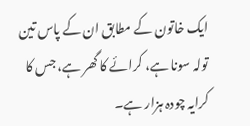ایک خاتون کے مطابق ان کے پاس تین تولہ سونا ہے، کرائے کا گھر ہے، جس کا کرایہ چودہ ہزار ہے۔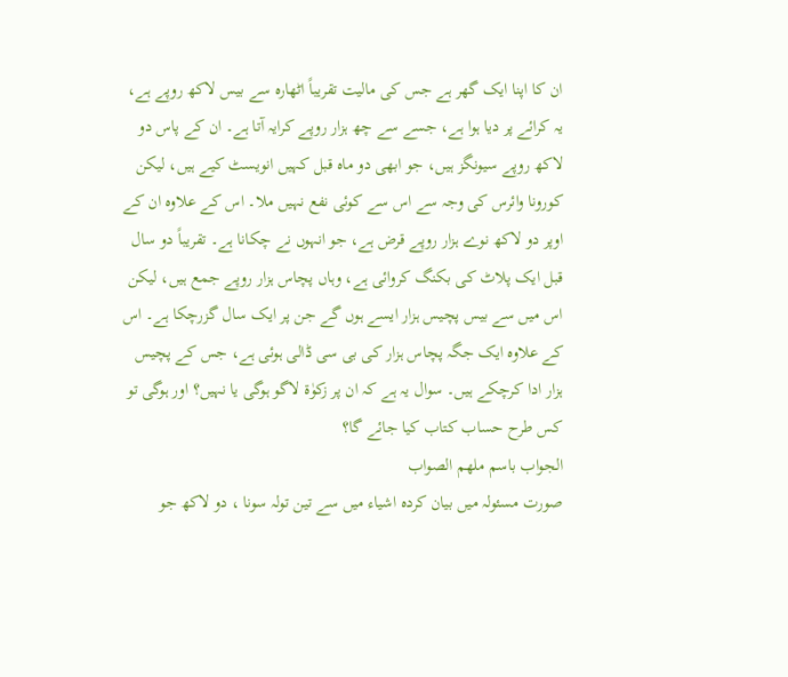ان کا اپنا ایک گھر ہے جس کی مالیت تقریباً اٹھارہ سے بیس لاکھ روپے ہے، یہ کرائے پر دیا ہوا ہے، جسے سے چھ ہزار روپے کرایہ آتا ہے۔ ان کے پاس دو لاکھ روپے سیونگز ہیں، جو ابھی دو ماہ قبل کہیں انویسٹ کیے ہیں، لیکن کورونا وائرس کی وجہ سے اس سے کوئی نفع نہیں ملا۔ اس کے علاوہ ان کے اوپر دو لاکھ نوے ہزار روپے قرض ہے، جو انہوں نے چکانا ہے۔ تقریباً دو سال قبل ایک پلاٹ کی بکنگ کروائی ہے، وہاں پچاس ہزار روپے جمع ہیں، لیکن اس میں سے بیس پچیس ہزار ایسے ہوں گے جن پر ایک سال گزرچکا ہے۔ اس کے علاوہ ایک جگہ پچاس ہزار کی بی سی ڈالی ہوئی ہے، جس کے پچیس ہزار ادا کرچکے ہیں۔ سوال یہ ہے کہ ان پر زکوٰۃ لاگو ہوگی یا نہیں؟ اور ہوگی تو کس طرح حساب کتاب کیا جائے گا؟
الجواب باسم ملهم الصواب
صورت مسئولہ میں بیان کردہ اشیاء میں سے تین تولہ سونا ، دو لاکھ جو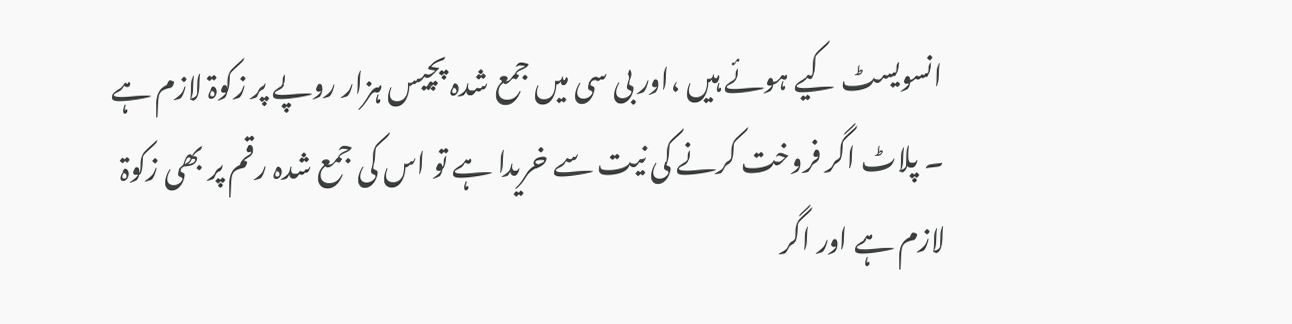انسویسٹ کیے ہوئے ہیں ،اور بی سی میں جمع شدہ پچیس ہزار روپے پر زکوۃ لازم ہے ۔ پلاٹ اگر فروخت کرنے کی نیت سے خریدا ہے تو اس کی جمع شدہ رقم پر بھی زکوۃ لازم ہے اور اگر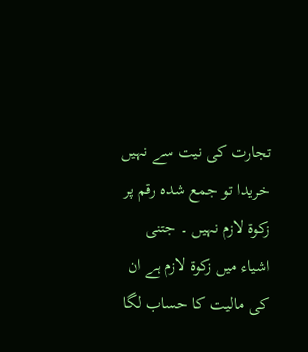تجارت کی نیت سے نہیں خریدا تو جمع شدہ رقم پر زکوۃ لازم نہیں ۔ جتنی اشیاء میں زکوۃ لازم ہے ان کی مالیت کا حساب لگا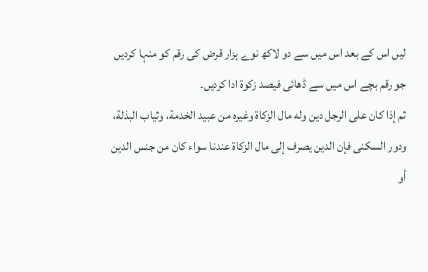لیں اس کے بعد اس میں سے دو لاکھ نوے ہزار قرض کی رقم کو منہا کردیں جو رقم بچے اس میں سے ڈھائی فیصد زکوۃ ادا کردیں۔
ثم إذا كان علی الرجل دين وله مال الزكاة وغيره من عبيد الخدمة، وثياب البذلة، ودور السكنی فإن الدين يصرف إلی مال الزكاة عندنا سواء كان من جنس الدين أو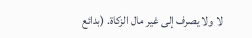لا ولا يصرف إلی غير مال الزكاة. (بدائع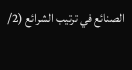الصنائع في ترتيب الشرائع (2/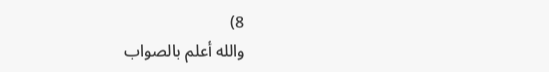8)
والله أعلم بالصواب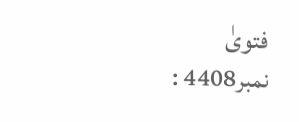فتویٰ نمبر4408 :